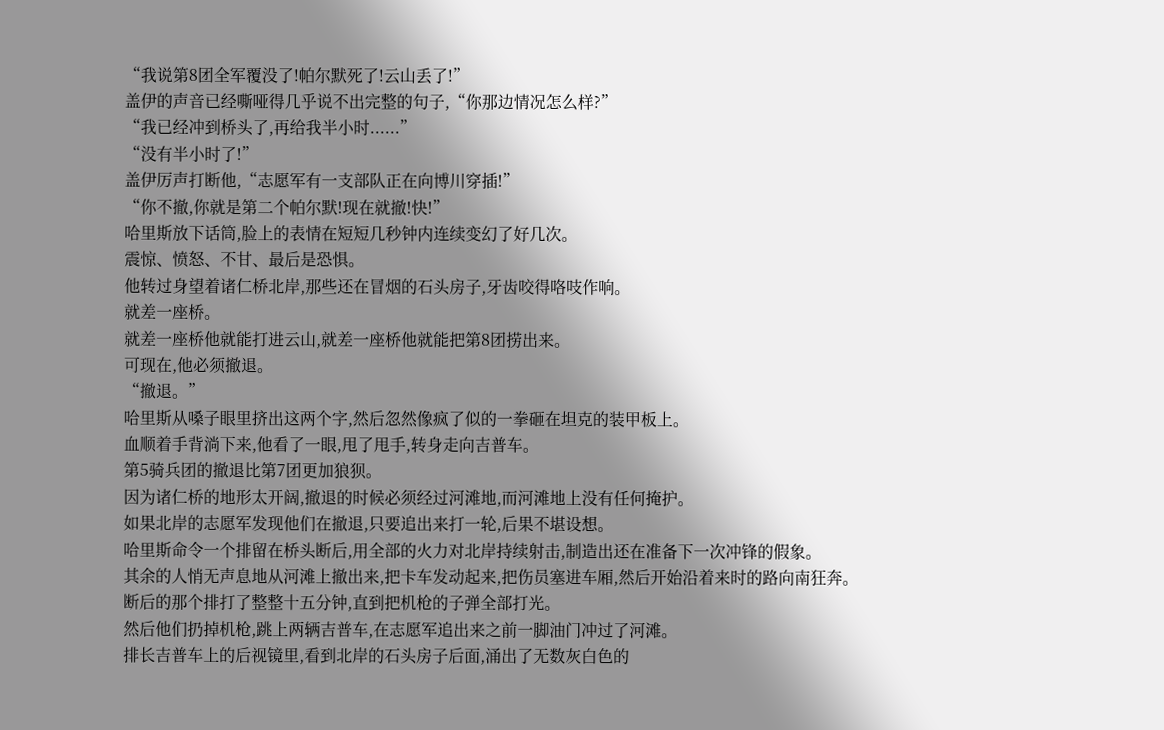“我说第8团全军覆没了!帕尔默死了!云山丢了!”
盖伊的声音已经嘶哑得几乎说不出完整的句子,“你那边情况怎么样?”
“我已经冲到桥头了,再给我半小时......”
“没有半小时了!”
盖伊厉声打断他,“志愿军有一支部队正在向博川穿插!”
“你不撤,你就是第二个帕尔默!现在就撤!快!”
哈里斯放下话筒,脸上的表情在短短几秒钟内连续变幻了好几次。
震惊、愤怒、不甘、最后是恐惧。
他转过身望着诸仁桥北岸,那些还在冒烟的石头房子,牙齿咬得咯吱作响。
就差一座桥。
就差一座桥他就能打进云山,就差一座桥他就能把第8团捞出来。
可现在,他必须撤退。
“撤退。”
哈里斯从嗓子眼里挤出这两个字,然后忽然像疯了似的一拳砸在坦克的装甲板上。
血顺着手背淌下来,他看了一眼,甩了甩手,转身走向吉普车。
第5骑兵团的撤退比第7团更加狼狈。
因为诸仁桥的地形太开阔,撤退的时候必须经过河滩地,而河滩地上没有任何掩护。
如果北岸的志愿军发现他们在撤退,只要追出来打一轮,后果不堪设想。
哈里斯命令一个排留在桥头断后,用全部的火力对北岸持续射击,制造出还在准备下一次冲锋的假象。
其余的人悄无声息地从河滩上撤出来,把卡车发动起来,把伤员塞进车厢,然后开始沿着来时的路向南狂奔。
断后的那个排打了整整十五分钟,直到把机枪的子弹全部打光。
然后他们扔掉机枪,跳上两辆吉普车,在志愿军追出来之前一脚油门冲过了河滩。
排长吉普车上的后视镜里,看到北岸的石头房子后面,涌出了无数灰白色的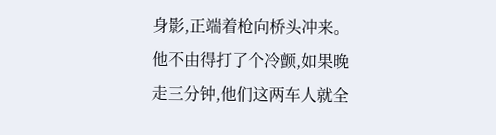身影,正端着枪向桥头冲来。
他不由得打了个冷颤,如果晚走三分钟,他们这两车人就全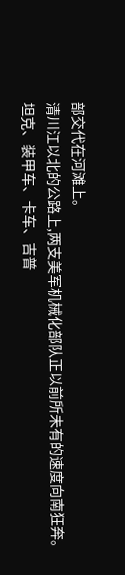部交代在河滩上。
清川江以北的公路上,两支美军机械化部队正以前所未有的速度向南狂奔。
坦克、装甲车、卡车、吉普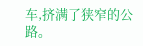车,挤满了狭窄的公路。